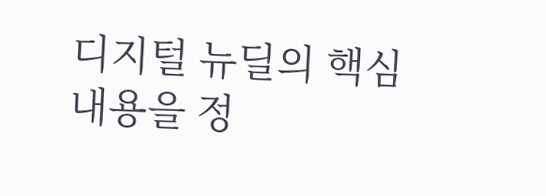디지털 뉴딜의 핵심 내용을 정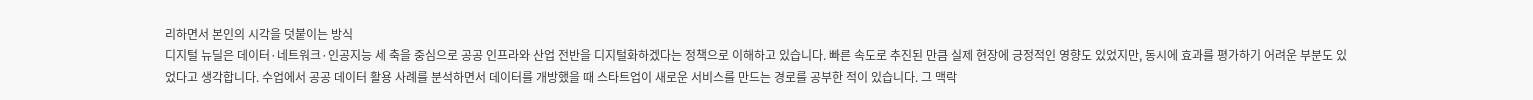리하면서 본인의 시각을 덧붙이는 방식
디지털 뉴딜은 데이터·네트워크·인공지능 세 축을 중심으로 공공 인프라와 산업 전반을 디지털화하겠다는 정책으로 이해하고 있습니다. 빠른 속도로 추진된 만큼 실제 현장에 긍정적인 영향도 있었지만, 동시에 효과를 평가하기 어려운 부분도 있었다고 생각합니다. 수업에서 공공 데이터 활용 사례를 분석하면서 데이터를 개방했을 때 스타트업이 새로운 서비스를 만드는 경로를 공부한 적이 있습니다. 그 맥락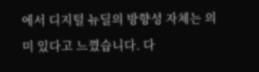에서 디지털 뉴딜의 방향성 자체는 의미 있다고 느꼈습니다. 다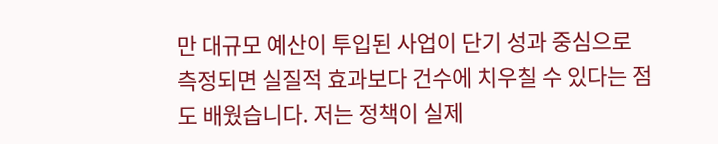만 대규모 예산이 투입된 사업이 단기 성과 중심으로 측정되면 실질적 효과보다 건수에 치우칠 수 있다는 점도 배웠습니다. 저는 정책이 실제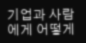기업과 사람에게 어떻게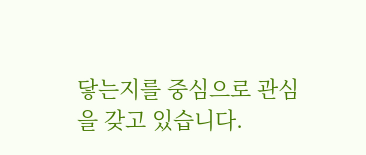닿는지를 중심으로 관심을 갖고 있습니다.